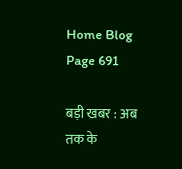Home Blog Page 691

बड़ी खबर : अब तक के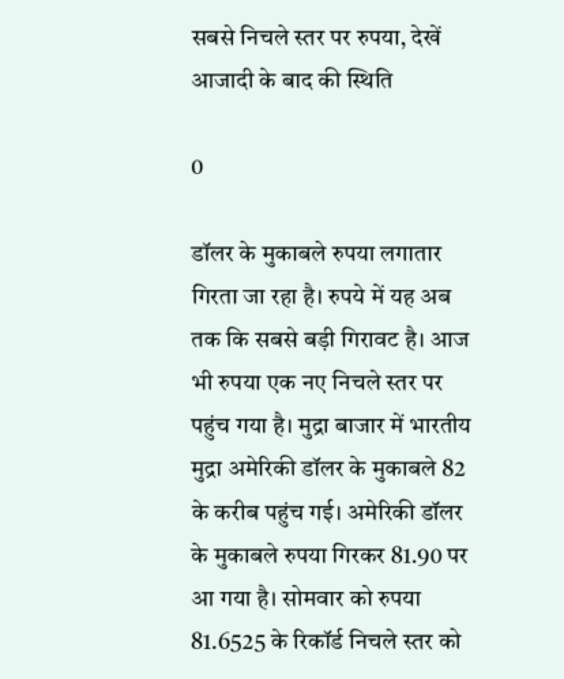सबसे निचले स्तर पर रुपया, देखें आजादी के बाद की स्थिति

0

डॉलर के मुकाबले रुपया लगातार गिरता जा रहा है। रुपये में यह अब तक कि सबसे बड़ी गिरावट है। आज भी रुपया एक नए निचले स्तर पर पहुंच गया है। मुद्रा बाजार में भारतीय मुद्रा अमेरिकी डॉलर के मुकाबले 82 के करीब पहुंच गई। अमेरिकी डॉलर के मुकाबले रुपया गिरकर 81.90 पर आ गया है। सोमवार को रुपया 81.6525 के रिकॉर्ड निचले स्तर को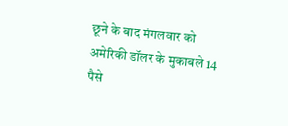छूने के बाद मंगलवार को अमेरिकी डॉलर के मुकाबले 14 पैसे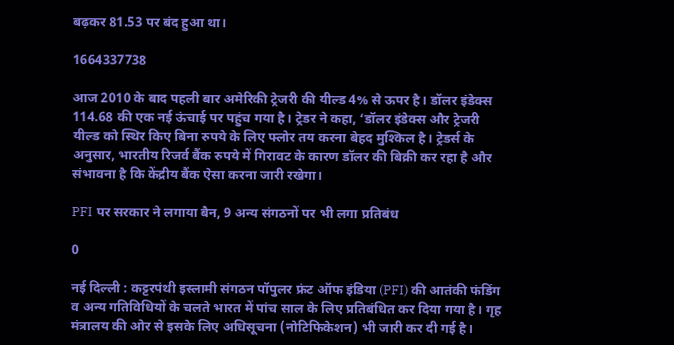बढ़कर 81.53 पर बंद हुआ था।

1664337738

आज 2010 के बाद पहली बार अमेरिकी ट्रेजरी की यील्ड 4% से ऊपर है। डॉलर इंडेक्स 114.68 की एक नई ऊंचाई पर पहुंच गया है। ट्रेडर ने कहा, ‘डॉलर इंडेक्स और ट्रेजरी यील्ड को स्थिर किए बिना रुपये के लिए फ्लोर तय करना बेहद मुश्किल है। ट्रेडर्स के अनुसार, भारतीय रिजर्व बैंक रुपये में गिरावट के कारण डॉलर की बिक्री कर रहा है और संभावना है कि केंद्रीय बैंक ऐसा करना जारी रखेगा।

PFI पर सरकार ने लगाया बैन, 9 अन्य संगठनों पर भी लगा प्रतिबंध

0

नई दिल्ली : कट्टरपंथी इस्लामी संगठन पॉपुलर फ्रंट ऑफ इंडिया (PFI) की आतंकी फंडिंग व अन्य गतिविधियों के चलते भारत में पांच साल के लिए प्रतिबंधित कर दिया गया है। गृह मंत्रालय की ओर से इसके लिए अधिसूचना (नोटिफिकेशन) भी जारी कर दी गई है।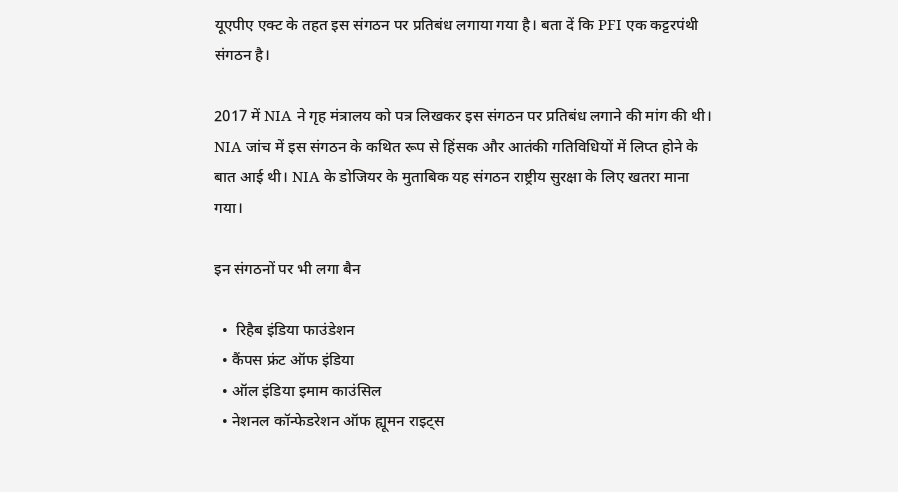यूएपीए एक्ट के तहत इस संगठन पर प्रतिबंध लगाया गया है। बता दें कि PFI एक कट्टरपंथी संगठन है।

2017 में NIA ने गृह मंत्रालय को पत्र लिखकर इस संगठन पर प्रतिबंध लगाने की मांग की थी। NIA जांच में इस संगठन के कथित रूप से हिंसक और आतंकी गतिविधियों में लिप्त होने के बात आई थी। NIA के डोजियर के मुताबिक यह संगठन राष्ट्रीय सुरक्षा के लिए खतरा माना गया।

इन संगठनों पर भी लगा बैन

  •  रिहैब इंडिया फाउंडेशन
  • कैंपस फ्रंट ऑफ इंडिया
  • ऑल इंडिया इमाम काउंसिल
  • नेशनल कॉन्फेडरेशन ऑफ ह्यूमन राइट्स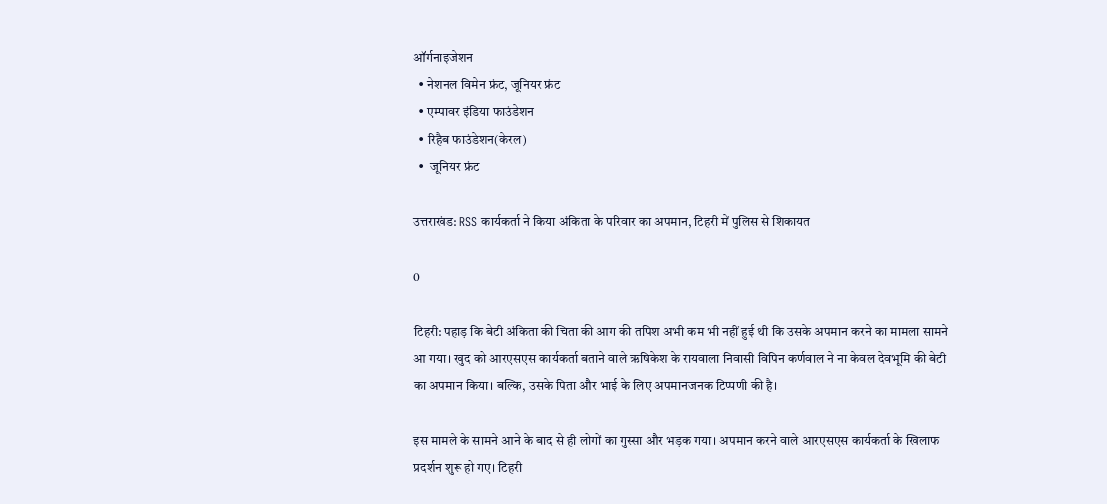ऑर्गनाइजेशन
  • नेशनल विमेन फ्रंट, जूनियर फ्रंट
  • एम्पावर इंडिया फाउंडेशन
  • रिहैब फाउंडेशन(केरल)
  •  जूनियर फ्रंट

उत्तराखंड: RSS कार्यकर्ता ने किया अंकिता के परिवार का अपमान, टिहरी में पुलिस से शिकायत

0

टिहरी: पहाड़ कि बेटी अंकिता की चिता की आग की तपिश अभी कम भी नहीं हुई थी कि उसके अपमान करने का मामला सामने आ गया। खुद को आरएसएस कार्यकर्ता बताने वाले ऋषिकेश के रायवाला निवासी विपिन कर्णवाल ने ना केवल देवभूमि की बेटी का अपमान किया। बल्कि, उसके पिता और भाई के लिए अपमानजनक टिप्पणी की है।

इस मामले के सामने आने के बाद से ही लोगों का गुस्सा और भड़क गया। अपमान करने वाले आरएसएस कार्यकर्ता के खिलाफ प्रदर्शन शुरू हो गए। टिहरी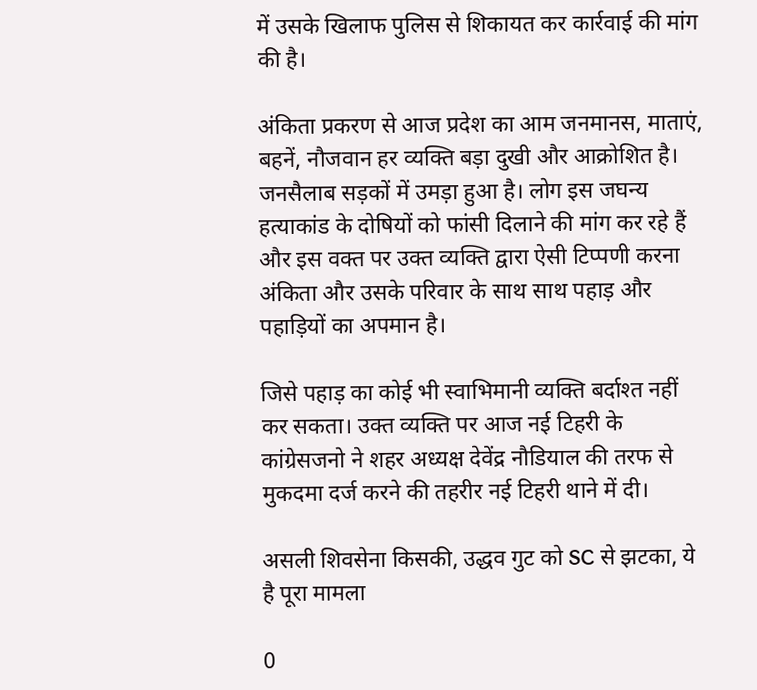में उसके खिलाफ पुलिस से शिकायत कर कार्रवाई की मांग की है।

अंकिता प्रकरण से आज प्रदेश का आम जनमानस, माताएं, बहनें, नौजवान हर व्यक्ति बड़ा दुखी और आक्रोशित है। जनसैलाब सड़कों में उमड़ा हुआ है। लोग इस जघन्य हत्याकांड के दोषियों को फांसी दिलाने की मांग कर रहे हैं और इस वक्त पर उक्त व्यक्ति द्वारा ऐसी टिप्पणी करना अंकिता और उसके परिवार के साथ साथ पहाड़ और पहाड़ियों का अपमान है।

जिसे पहाड़ का कोई भी स्वाभिमानी व्यक्ति बर्दाश्त नहीं कर सकता। उक्त व्यक्ति पर आज नई टिहरी के कांग्रेसजनो ने शहर अध्यक्ष देवेंद्र नौडियाल की तरफ से मुकदमा दर्ज करने की तहरीर नई टिहरी थाने में दी।

असली शिवसेना किसकी, उद्धव गुट को SC से झटका, ये है पूरा मामला

0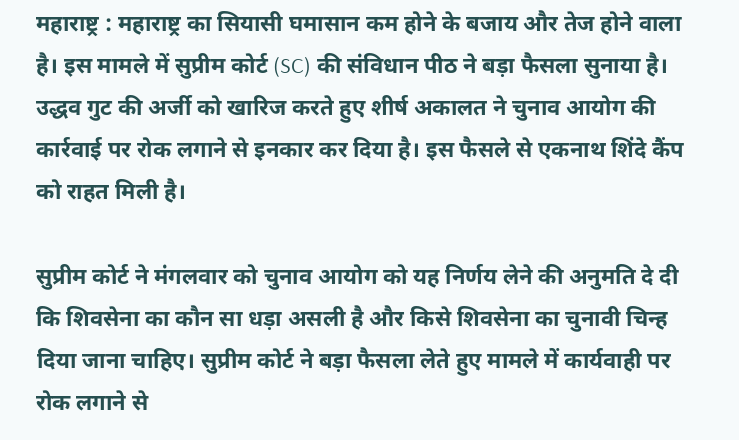महाराष्ट्र : महाराष्ट्र का सियासी घमासान कम होने के बजाय और तेज होने वाला है। इस मामले में सुप्रीम कोर्ट (SC) की संविधान पीठ ने बड़ा फैसला सुनाया है। उद्धव गुट की अर्जी को खारिज करते हुए शीर्ष अकालत ने चुनाव आयोग की कार्रवाई पर रोक लगाने से इनकार कर दिया है। इस फैसले से एकनाथ शिंदे कैंप को राहत मिली है।

सुप्रीम कोर्ट ने मंगलवार को चुनाव आयोग को यह निर्णय लेने की अनुमति दे दी कि शिवसेना का कौन सा धड़ा असली है और किसे शिवसेना का चुनावी चिन्ह दिया जाना चाहिए। सुप्रीम कोर्ट ने बड़ा फैसला लेते हुए मामले में कार्यवाही पर रोक लगाने से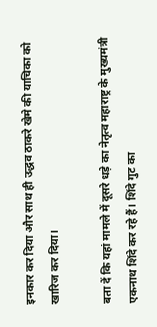इनकार कर दिया और साथ ही उद्धव ठाकरे खेमे की याचिका को खारिज कर दिया।

बता दें कि यहां मामले में दूसरे धड़े का नेतृत्व महाराष्ट्र के मुख्यमंत्री एकनाथ शिंदे कर रहे हैं। शिंदे गुट का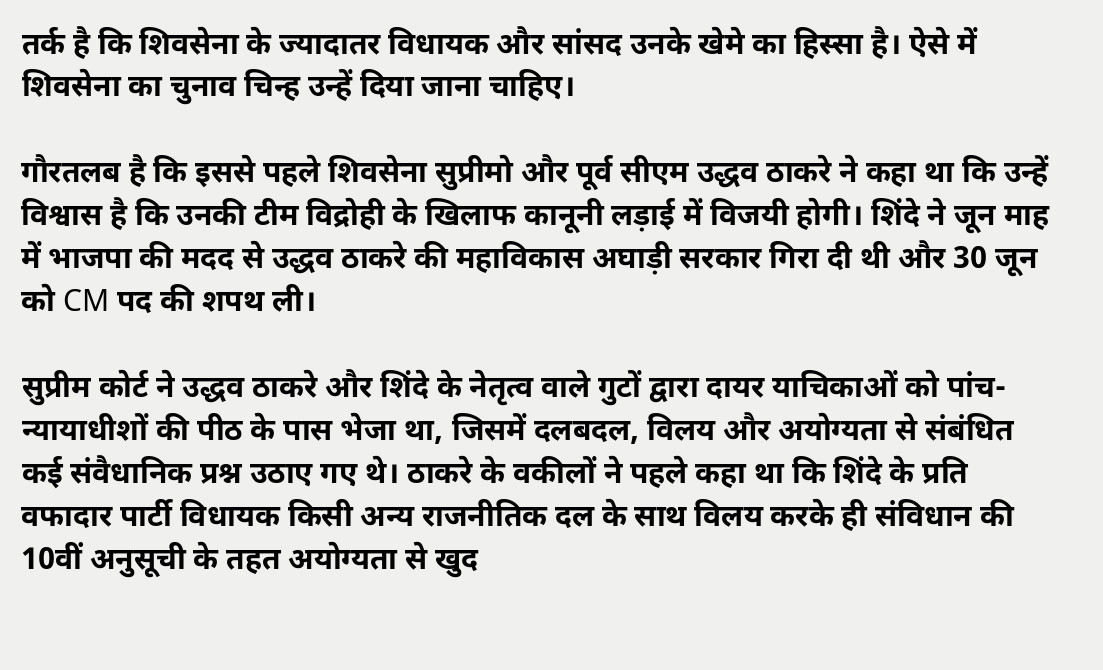तर्क है कि शिवसेना के ज्यादातर विधायक और सांसद उनके खेमे का हिस्सा है। ऐसे में शिवसेना का चुनाव चिन्ह उन्हें दिया जाना चाहिए।

गौरतलब है कि इससे पहले शिवसेना सुप्रीमो और पूर्व सीएम उद्धव ठाकरे ने कहा था कि उन्हें विश्वास है कि उनकी टीम विद्रोही के खिलाफ कानूनी लड़ाई में विजयी होगी। शिंदे ने जून माह में भाजपा की मदद से उद्धव ठाकरे की महाविकास अघाड़ी सरकार गिरा दी थी और 30 जून को CM पद की शपथ ली।

सुप्रीम कोर्ट ने उद्धव ठाकरे और शिंदे के नेतृत्व वाले गुटों द्वारा दायर याचिकाओं को पांच-न्यायाधीशों की पीठ के पास भेजा था, जिसमें दलबदल, विलय और अयोग्यता से संबंधित कई संवैधानिक प्रश्न उठाए गए थे। ठाकरे के वकीलों ने पहले कहा था कि शिंदे के प्रति वफादार पार्टी विधायक किसी अन्य राजनीतिक दल के साथ विलय करके ही संविधान की 10वीं अनुसूची के तहत अयोग्यता से खुद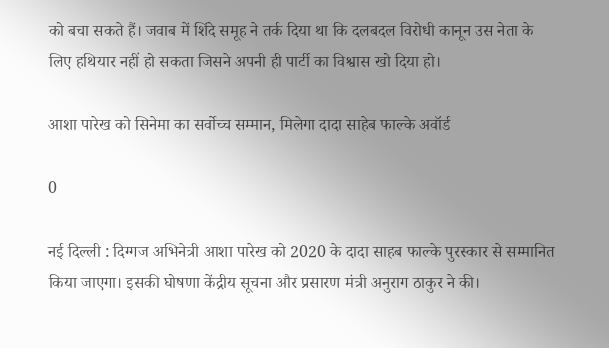को बचा सकते हैं। जवाब में शिंदे समूह ने तर्क दिया था कि दलबदल विरोधी कानून उस नेता के लिए हथियार नहीं हो सकता जिसने अपनी ही पार्टी का विश्वास खो दिया हो।

आशा पारेख को सिनेमा का सर्वोच्च सम्मान, मिलेगा दादा साहेब फाल्के अवॉर्ड

0

नई दिल्ली : दिग्गज अभिनेत्री आशा पारेख को 2020 के दादा साहब फाल्के पुरस्कार से सम्मानित किया जाएगा। इसकी घोषणा केंद्रीय सूचना और प्रसारण मंत्री अनुराग ठाकुर ने की।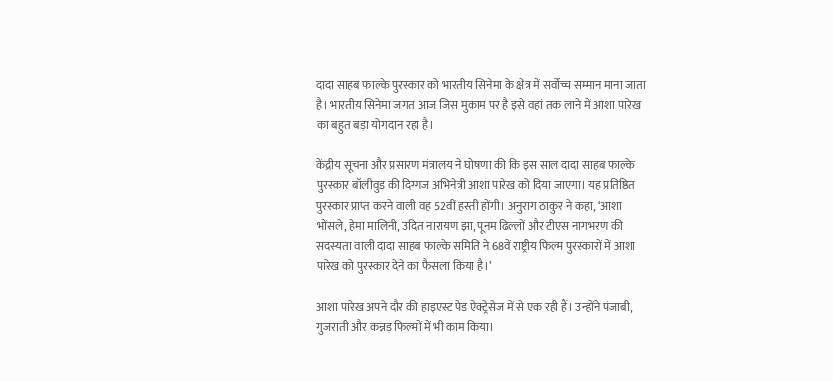दादा साहब फाल्के पुरस्कार को भारतीय सिनेमा के क्षेत्र में सर्वोच्च सम्मान माना जाता है। भारतीय सिनेमा जगत आज जिस मुकाम पर है इसे वहां तक लाने में आशा पारेख का बहुत बड़ा योगदान रहा है।

केंद्रीय सूचना और प्रसारण मंत्रालय ने घोषणा की कि इस साल दादा साहब फाल्के पुरस्कार बॉलीवुड की दिग्गज अभिनेत्री आशा पारेख को दिया जाएगा। यह प्रतिष्ठित पुरस्कार प्राप्त करने वाली वह 52वीं हस्ती होंगी। अनुराग ठाकुर ने कहा, ‘आशा भोंसले, हेमा मालिनी, उदित नारायण झा, पूनम ढिल्लों और टीएस नागभरण की सदस्यता वाली दादा साहब फाल्के समिति ने 68वें राष्ट्रीय फिल्म पुरस्कारों में आशा पारेख को पुरस्कार देने का फैसला किया है।’

आशा पारेख अपने दौर की हाइएस्ट पेड ऐक्ट्रेसेज में से एक रही हैं। उन्होंने पंजाबी, गुजराती और कन्नड़ फिल्मों में भी काम किया।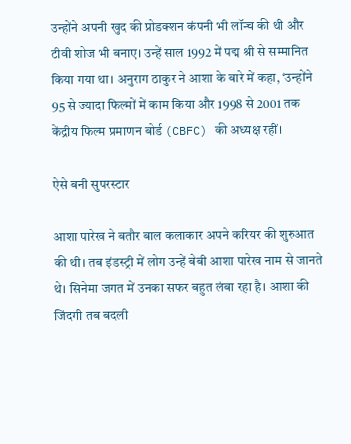उन्होंने अपनी खुद की प्रोडक्शन कंपनी भी लॉन्च की थी और टीवी शोज भी बनाए। उन्हें साल 1992 में पद्म श्री से सम्मानित किया गया था। अनुराग ठाकुर ने आशा के बारे में कहा, ‘उन्होंने 95 से ज्यादा फिल्मों में काम किया और 1998 से 2001 तक केंद्रीय फिल्म प्रमाणन बोर्ड (CBFC) की अध्यक्ष रहीं।

ऐसे बनी सुपरस्टार

आशा पारेख ने बतौर बाल कलाकार अपने करियर की शुरुआत की थी। तब इंडस्ट्री में लोग उन्हें बेबी आशा पारेख नाम से जानते थे। सिनेमा जगत में उनका सफर बहुत लंबा रहा है। आशा की जिंदगी तब बदली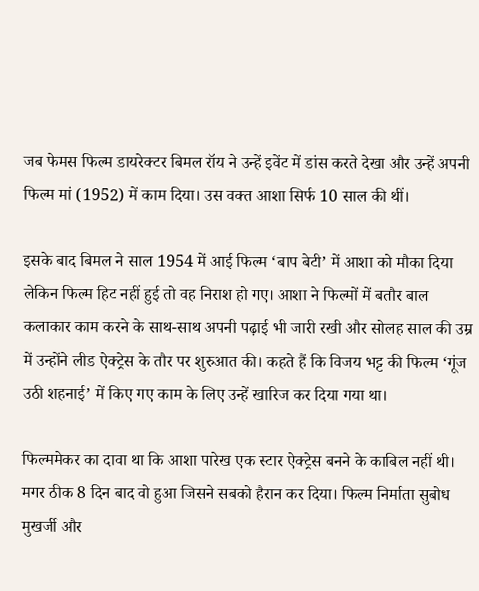जब फेमस फिल्म डायरेक्टर बिमल रॉय ने उन्हें इवेंट में डांस करते देखा और उन्हें अपनी फिल्म मां (1952) में काम दिया। उस वक्त आशा सिर्फ 10 साल की थीं।

इसके बाद बिमल ने साल 1954 में आई फिल्म ‘बाप बेटी’ में आशा को मौका दिया लेकिन फिल्म हिट नहीं हुई तो वह निराश हो गए। आशा ने फिल्मों में बतौर बाल कलाकार काम करने के साथ-साथ अपनी पढ़ाई भी जारी रखी और सोलह साल की उम्र में उन्होंने लीड ऐक्ट्रेस के तौर पर शुरुआत की। कहते हैं कि विजय भट्ट की फिल्म ‘गूंज उठी शहनाई’ में किए गए काम के लिए उन्हें खारिज कर दिया गया था।

फिल्ममेकर का दावा था कि आशा पारेख एक स्टार ऐक्ट्रेस बनने के काबिल नहीं थी। मगर ठीक 8 दिन बाद वो हुआ जिसने सबको हैरान कर दिया। फिल्म निर्माता सुबोध मुखर्जी और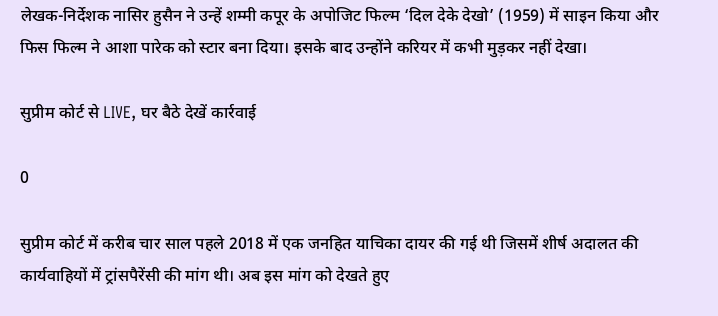लेखक-निर्देशक नासिर हुसैन ने उन्हें शम्मी कपूर के अपोजिट फिल्म ‘दिल देके देखो’ (1959) में साइन किया और फिस फिल्म ने आशा पारेक को स्टार बना दिया। इसके बाद उन्होंने करियर में कभी मुड़कर नहीं देखा।

सुप्रीम कोर्ट से LIVE, घर बैठे देखें कार्रवाई

0

सुप्रीम कोर्ट में करीब चार साल पहले 2018 में एक जनहित याचिका दायर की गई थी जिसमें शीर्ष अदालत की कार्यवाहियों में ट्रांसपैरेंसी की मांग थी। अब इस मांग को देखते हुए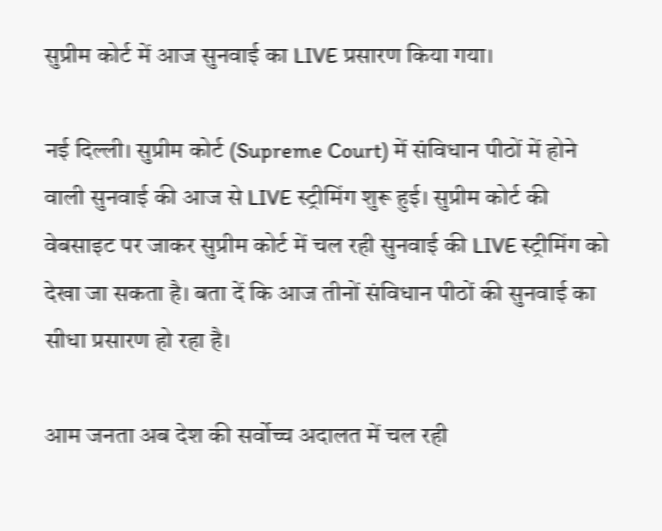सुप्रीम कोर्ट में आज सुनवाई का LIVE प्रसारण किया गया।

नई दिल्ली। सुप्रीम कोर्ट (Supreme Court) में संविधान पीठों में होने वाली सुनवाई की आज से LIVE स्ट्रीमिंग शुरू हुई। सुप्रीम कोर्ट की वेबसाइट पर जाकर सुप्रीम कोर्ट में चल रही सुनवाई की LIVE स्ट्रीमिंग को देखा जा सकता है। बता दें कि आज तीनों संविधान पीठों की सुनवाई का सीधा प्रसारण हो रहा है।

आम जनता अब देश की सर्वोच्च अदालत में चल रही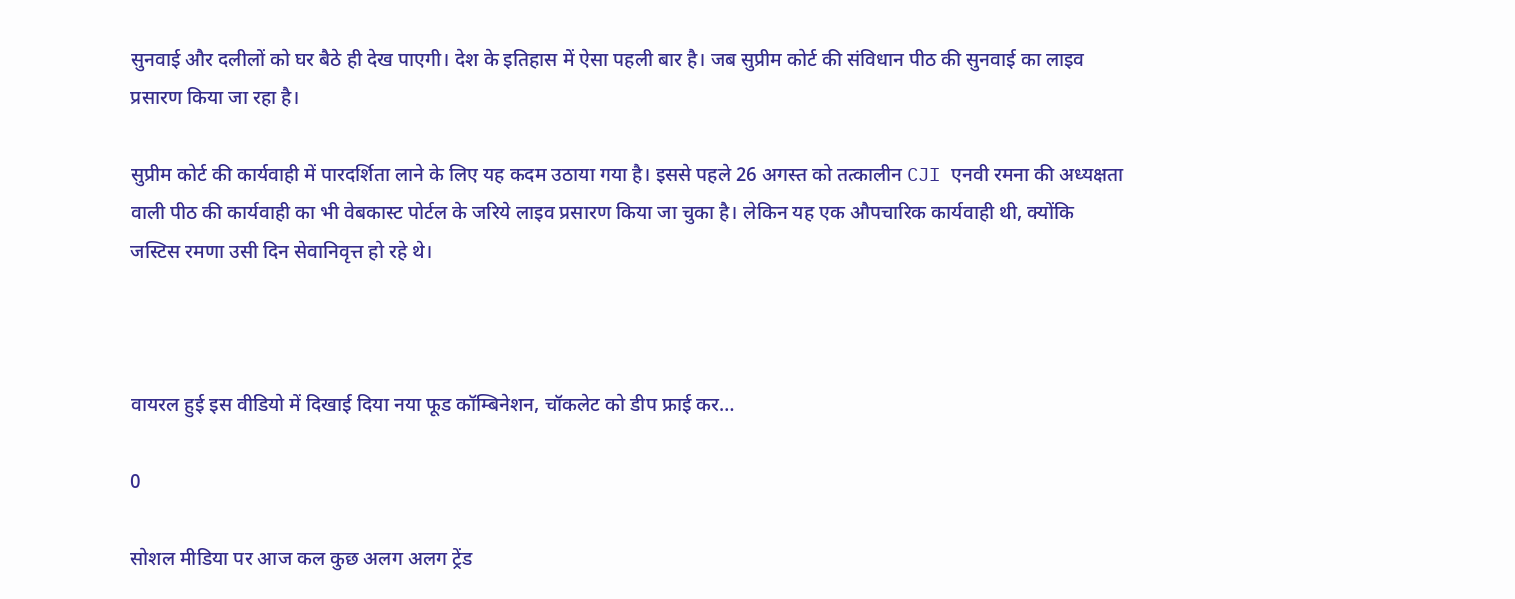सुनवाई और दलीलों को घर बैठे ही देख पाएगी। देश के इतिहास में ऐसा पहली बार है। जब सुप्रीम कोर्ट की संविधान पीठ की सुनवाई का लाइव प्रसारण किया जा रहा है।

सुप्रीम कोर्ट की कार्यवाही में पारदर्शिता लाने के लिए यह कदम उठाया गया है। इससे पहले 26 अगस्त को तत्कालीन CJI एनवी रमना की अध्यक्षता वाली पीठ की कार्यवाही का भी वेबकास्ट पोर्टल के जरिये लाइव प्रसारण किया जा चुका है। लेकिन यह एक औपचारिक कार्यवाही थी, क्योंकि जस्टिस रमणा उसी दिन सेवानिवृत्त हो रहे थे।



वायरल हुई इस वीडियो में दिखाई दिया नया फूड कॉम्बिनेशन, चॉकलेट को डीप फ्राई कर…

0

सोशल मीडिया पर आज कल कुछ अलग अलग ट्रेंड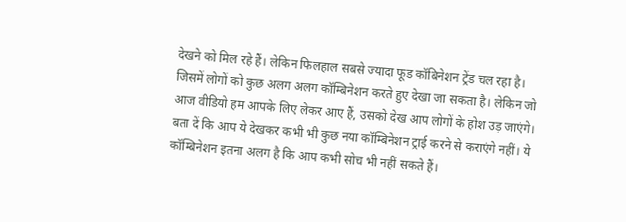देखने को मिल रहे हैं। लेकिन फिलहाल सबसे ज्यादा फूड कॉबिनेशन ट्रेंड चल रहा है। जिसमें लोगों को कुछ अलग अलग कॉम्बिनेशन करते हुए देखा जा सकता है। लेकिन जो आज वीडियो हम आपके लिए लेकर आए हैं, उसको देख आप लोगों के होश उड़ जाएंगे। बता दें कि आप ये देखकर कभी भी कुछ नया कॉम्बिनेशन ट्राई करने से कराएंगे नहीं। ये कॉम्बिनेशन इतना अलग है कि आप कभी सोच भी नहीं सकते हैं।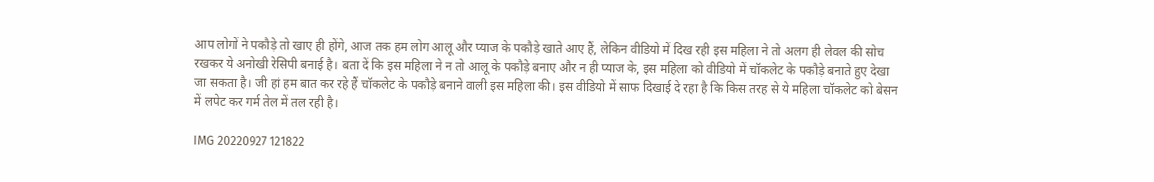आप लोगों ने पकौड़े तो खाए ही होंगे, आज तक हम लोग आलू और प्याज के पकौड़े खाते आए हैं, लेकिन वीडियो में दिख रही इस महिला ने तो अलग ही लेवल की सोच रखकर ये अनोखी रेसिपी बनाई है। बता दें कि इस महिला ने न तो आलू के पकौड़े बनाए और न ही प्याज के, इस महिला को वीडियो में चॉकलेट के पकौड़े बनाते हुए देखा जा सकता है। जी हां हम बात कर रहे हैं चॉकलेट के पकौड़े बनाने वाली इस महिला की। इस वीडियो में साफ दिखाई दे रहा है कि किस तरह से ये महिला चॉकलेट को बेसन में लपेट कर गर्म तेल में तल रही है।

IMG 20220927 121822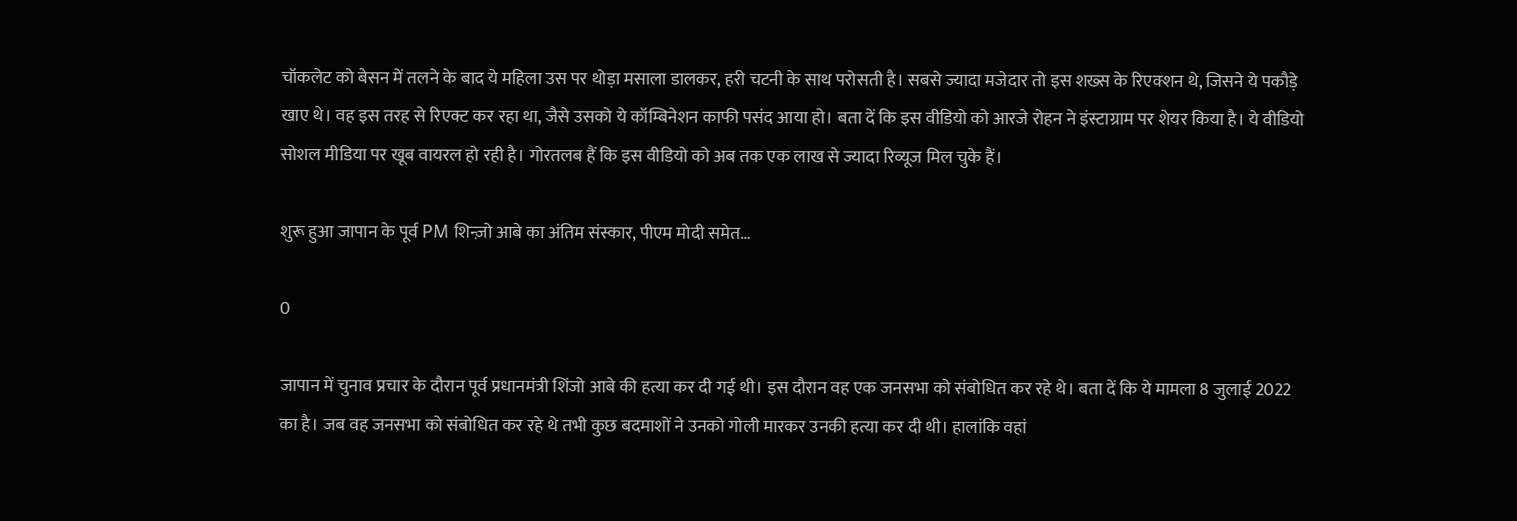चॉकलेट को बेसन में तलने के बाद ये महिला उस पर थोड़ा मसाला डालकर, हरी चटनी के साथ परोसती है। सबसे ज्यादा मजेदार तो इस शख्स के रिएक्शन थे, जिसने ये पकौड़े खाए थे। वह इस तरह से रिएक्ट कर रहा था, जैसे उसको ये कॉम्बिनेशन काफी पसंद आया हो। बता दें कि इस वीडियो को आरजे रोहन ने इंस्टाग्राम पर शेयर किया है। ये वीडियो सोशल मीडिया पर खूब वायरल हो रही है। गोरतलब हैं कि इस वीडियो को अब तक एक लाख से ज्यादा रिव्यूज मिल चुके हैं।

शुरू हुआ जापान के पूर्व PM शिन्ज़ो आबे का अंतिम संस्कार, पीएम मोदी समेत…

0

जापान में चुनाव प्रचार के दौरान पूर्व प्रधानमंत्री शिंजो आबे की हत्या कर दी गई थी। इस दौरान वह एक जनसभा को संबोधित कर रहे थे। बता दें कि ये मामला 8 जुलाई 2022 का है। जब वह जनसभा को संबोधित कर रहे थे तभी कुछ बदमाशों ने उनको गोली मारकर उनकी हत्या कर दी थी। हालांकि वहां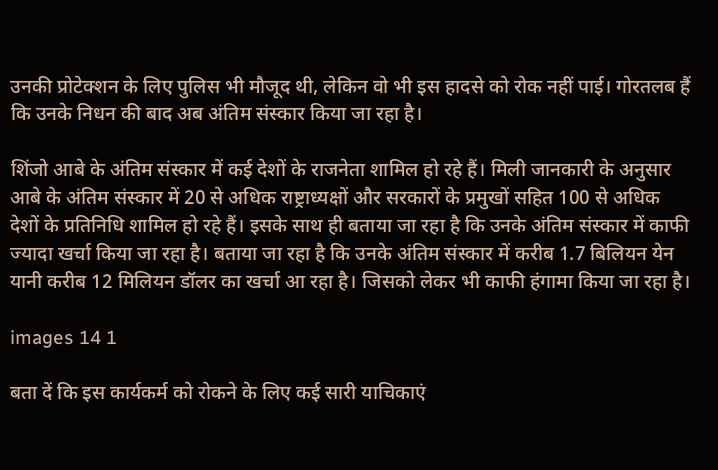उनकी प्रोटेक्शन के लिए पुलिस भी मौजूद थी, लेकिन वो भी इस हादसे को रोक नहीं पाई। गोरतलब हैं कि उनके निधन की बाद अब अंतिम संस्कार किया जा रहा है।

शिंजो आबे के अंतिम संस्कार में कई देशों के राजनेता शामिल हो रहे हैं। मिली जानकारी के अनुसार आबे के अंतिम संस्कार में 20 से अधिक राष्ट्राध्यक्षों और सरकारों के प्रमुखों सहित 100 से अधिक देशों के प्रतिनिधि शामिल हो रहे हैं। इसके साथ ही बताया जा रहा है कि उनके अंतिम संस्कार में काफी ज्यादा खर्चा किया जा रहा है। बताया जा रहा है कि उनके अंतिम संस्कार में करीब 1.7 बिलियन येन यानी करीब 12 मिलियन डॉलर का खर्चा आ रहा है। जिसको लेकर भी काफी हंगामा किया जा रहा है।

images 14 1

बता दें कि इस कार्यकर्म को रोकने के लिए कई सारी याचिकाएं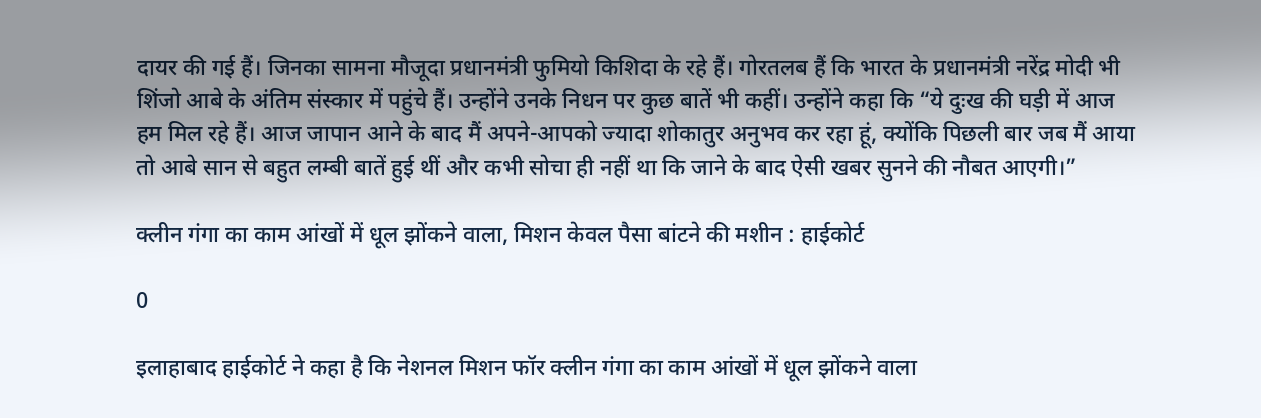दायर की गई हैं। जिनका सामना मौजूदा प्रधानमंत्री फुमियो किशिदा के रहे हैं। गोरतलब हैं कि भारत के प्रधानमंत्री नरेंद्र मोदी भी शिंजो आबे के अंतिम संस्कार में पहुंचे हैं। उन्होंने उनके निधन पर कुछ बातें भी कहीं। उन्होंने कहा कि “ये दुःख की घड़ी में आज हम मिल रहे हैं। आज जापान आने के बाद मैं अपने-आपको ज्यादा शोकातुर अनुभव कर रहा हूं, क्योंकि पिछली बार जब मैं आया तो आबे सान से बहुत लम्बी बातें हुई थीं और कभी सोचा ही नहीं था कि जाने के बाद ऐसी खबर सुनने की नौबत आएगी।”

क्लीन गंगा का काम आंखों में धूल झोंकने वाला, मिशन केवल पैसा बांटने की मशीन : हाईकोर्ट

0

इलाहाबाद हाईकोर्ट ने कहा है कि नेशनल मिशन फॉर क्लीन गंगा का काम आंखों में धूल झोंकने वाला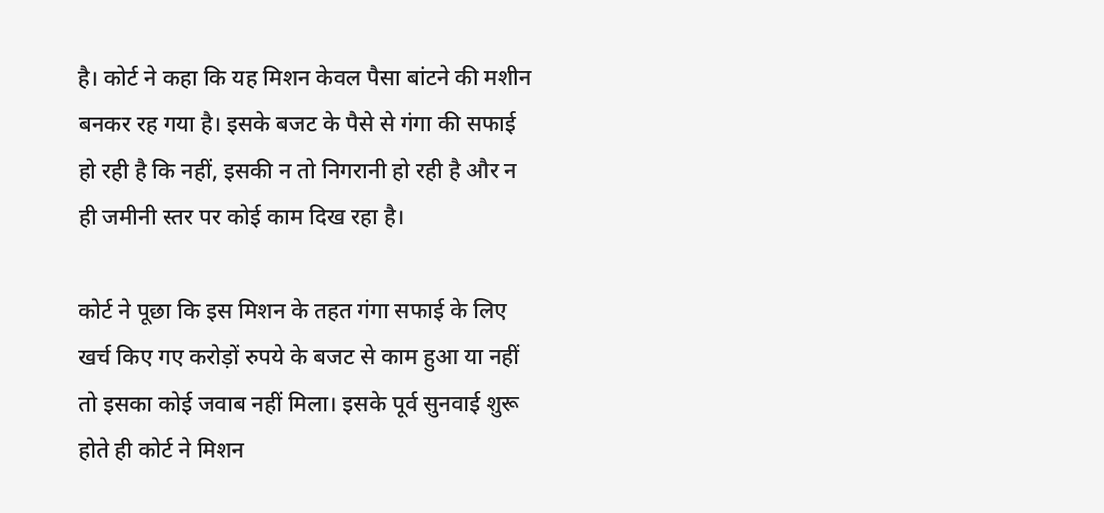है। कोर्ट ने कहा कि यह मिशन केवल पैसा बांटने की मशीन बनकर रह गया है। इसके बजट के पैसे से गंगा की सफाई हो रही है कि नहीं, इसकी न तो निगरानी हो रही है और न ही जमीनी स्तर पर कोई काम दिख रहा है।

कोर्ट ने पूछा कि इस मिशन के तहत गंगा सफाई के लिए खर्च किए गए करोड़ों रुपये के बजट से काम हुआ या नहीं तो इसका कोई जवाब नहीं मिला। इसके पूर्व सुनवाई शुरू होते ही कोर्ट ने मिशन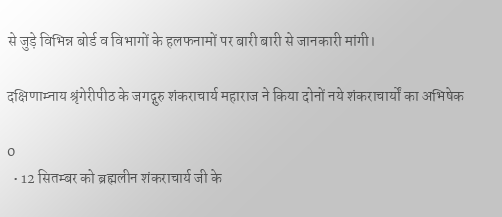से जुड़े विभिन्न बोर्ड व विभागों के हलफनामों पर बारी बारी से जानकारी मांगी।

दक्षिणाम्नाय श्रृंगेरीपीठ के जगद्गुरु शंकराचार्य महाराज ने किया दोनों नये शंकराचार्यों का अभिषेक

0
  • 12 सितम्बर को ब्रह्मलीन शंकराचार्य जी के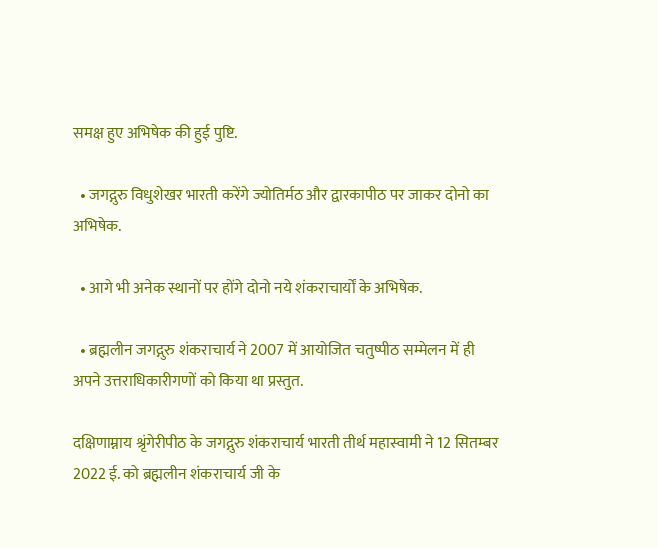समक्ष हुए अभिषेक की हुई पुष्टि.

  • जगद्गुरु विधुशेखर भारती करेंगे ज्योतिर्मठ और द्वारकापीठ पर जाकर दोनो का अभिषेक.

  • आगे भी अनेक स्थानों पर होंगे दोनो नये शंकराचार्यों के अभिषेक.

  • ब्रह्मलीन जगद्गुरु शंकराचार्य ने 2007 में आयोजित चतुष्पीठ सम्मेलन में ही अपने उत्तराधिकारीगणों को किया था प्रस्तुत.

दक्षिणाम्नाय श्रृंगेरीपीठ के जगद्गुरु शंकराचार्य भारती तीर्थ महास्वामी ने 12 सितम्बर 2022 ई. को ब्रह्मलीन शंकराचार्य जी के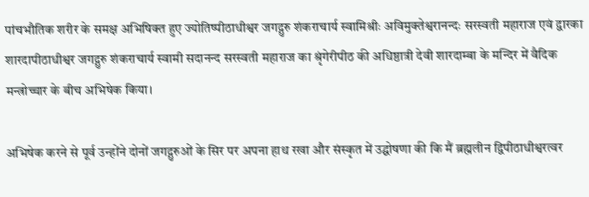पांचभौतिक शरीर के समक्ष अभिषिक्त हुए ज्योतिष्पीठाधीश्वर जगद्गुरु शंकराचार्य स्वामिश्रीः अविमुक्तेश्वरानन्दः सरस्वती महाराज एवं द्वारका शारदापीठाधीश्वर जगद्गुरु शंकराचार्य स्वामी सदानन्द सरस्वती महाराज का श्रृंगेरीपीठ की अधिष्ठात्री देवी शारदाम्बा के मन्दिर में वैदिक मन्त्रोच्चार के बीच अभिषेक किया।

अभिषेक करने से पूर्व उन्होंने दोनों जगद्गुरुओं के सिर पर अपना हाथ रखा और संस्कृत में उद्घोषणा की कि मैं ब्रह्मलीन द्विपीठाधीश्वरत्वर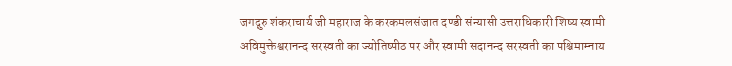जगद्गुरु शंकराचार्य जी महाराज के करकमलसंजात दण्डी संन्यासी उत्तराधिकारी शिष्य स्वामी अविमुक्तेश्वरानन्द सरस्वती का ज्योतिष्पीठ पर और स्वामी सदानन्द सरस्वती का पश्चिमाम्नाय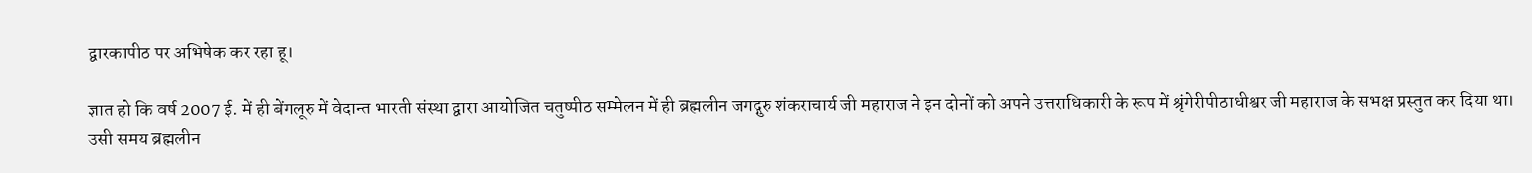द्वारकापीठ पर अभिषेक कर रहा हू।

ज्ञात हो कि वर्ष 2007 ई. में ही बेंगलूरु में वेदान्त भारती संस्था द्वारा आयोजित चतुष्पीठ सम्मेलन में ही ब्रह्मलीन जगद्गुरु शंकराचार्य जी महाराज ने इन दोनों को अपने उत्तराधिकारी के रूप में श्रृंगेरीपीठाधीश्वर जी महाराज के सभक्ष प्रस्तुत कर दिया था। उसी समय ब्रह्मलीन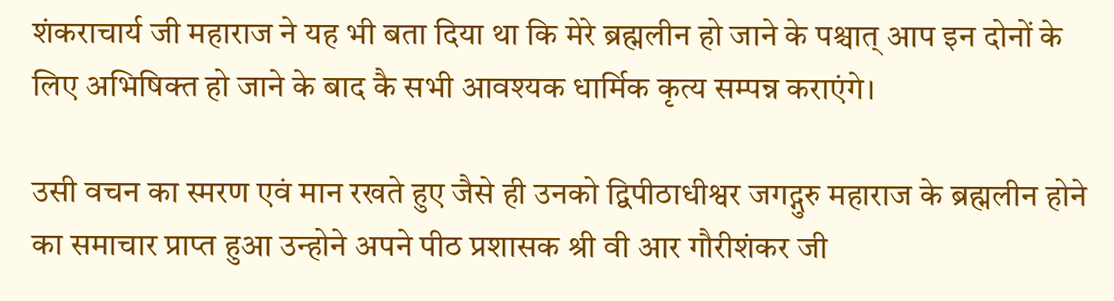शंकराचार्य जी महाराज ने यह भी बता दिया था कि मेरे ब्रह्मलीन हो जाने के पश्चात् आप इन दोनों के लिए अभिषिक्त हो जाने के बाद कै सभी आवश्यक धार्मिक कृत्य सम्पन्न कराएंगे।

उसी वचन का स्मरण एवं मान रखते हुए जैसे ही उनको द्विपीठाधीश्वर जगद्गुरु महाराज के ब्रह्मलीन होने का समाचार प्राप्त हुआ उन्होने अपने पीठ प्रशासक श्री वी आर गौरीशंकर जी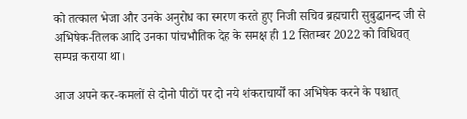को तत्काल भेजा और उनके अनुरोध का स्मरण करते हुए निजी सचिव ब्रह्मचारी सुबुद्धानन्द जी से अभिषेक-तिलक आदि उनका पांचभौतिक देह के समक्ष ही 12 सितम्बर 2022 को विधिवत् सम्पन्न कराया था।

आज अपने कर-कमलों से दोनो पीठों पर दो नये शंकराचार्यों का अभिषेक करने के पश्चात्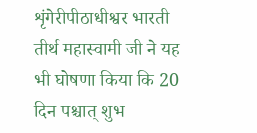शृंगेरीपीठाधीश्वर भारती तीर्थ महास्वामी जी ने यह भी घोषणा किया कि 20 दिन पश्चात् शुभ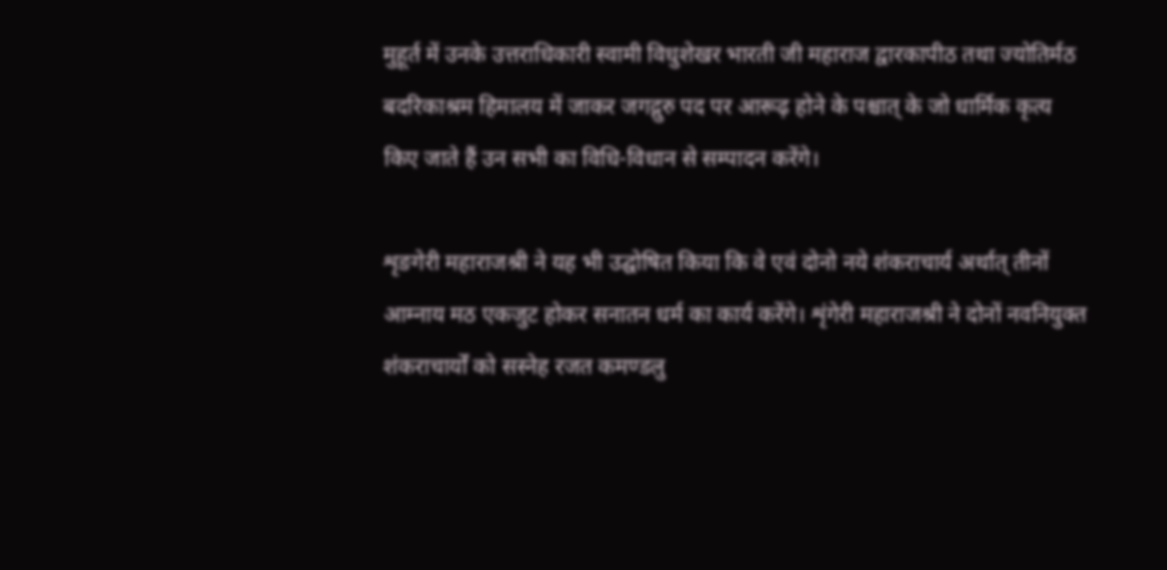मुहूर्त में उनके उत्तराधिकारी स्वामी विधुशेखर भारती जी महाराज द्वारकापीठ तथा ज्योतिर्मठ बदरिकाश्रम हिमालय में जाकर जगद्गुरु पद पर आरूढ़ होने के पश्चात् के जो धार्मिक कृत्य किए जाते हैं उन सभी का विधि-विधान से सम्पादन करेंगे।

शृङगेरी महाराजश्री ने यह भी उद्घोषित किया कि वे एवं दोनो नये शंकराचार्य अर्थात् तीनों आम्नाय मठ एकजुट होकर सनातन धर्म का कार्य करेंगे। शृंगेरी महाराजश्री ने दोनों नवनियुक्त शंकराचार्यों को सस्नेह रजत कमण्डलु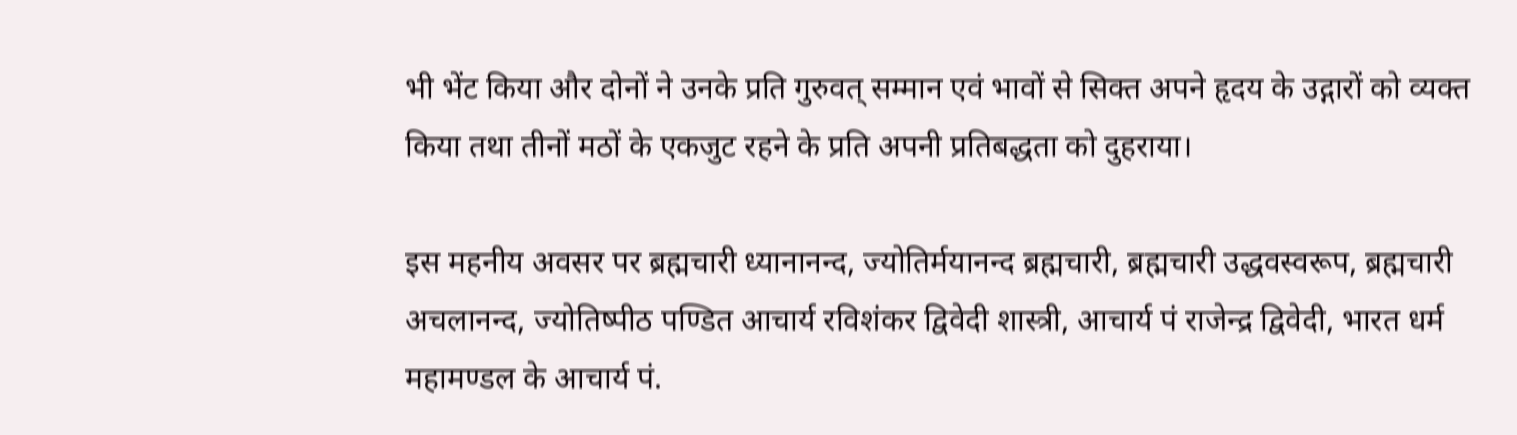भी भेंट किया और दोनों ने उनके प्रति गुरुवत् सम्मान एवं भावों से सिक्त अपने हृदय के उद्गारों को व्यक्त किया तथा तीनों मठों के एकजुट रहने के प्रति अपनी प्रतिबद्धता को दुहराया।

इस महनीय अवसर पर ब्रह्मचारी ध्यानानन्द, ज्योतिर्मयानन्द ब्रह्मचारी, ब्रह्मचारी उद्धवस्वरूप, ब्रह्मचारी अचलानन्द, ज्योतिष्पीठ पण्डित आचार्य रविशंकर द्विवेदी शास्त्री, आचार्य पं राजेन्द्र द्विवेदी, भारत धर्म महामण्डल के आचार्य पं.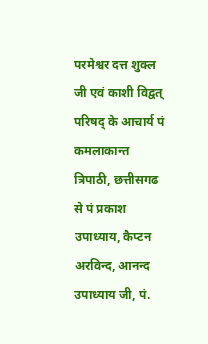परमेश्वर दत्त शुक्ल जी एवं काशी विद्वत् परिषद् के आचार्य पं कमलाकान्त त्रिपाठी, छत्तीसगढ से पं प्रकाश उपाध्याय, कैप्टन अरविन्द, आनन्द उपाध्याय जी, पं.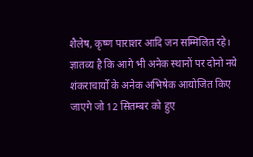शैलेष, कृष्ण पाराशर आदि जन सम्मिलित रहे। ज्ञातव्य है कि आगे भी अनेक स्थानों पर दोनो नये शंकराचार्यों के अनेक अभिषेक आयोजित किए जाएगे जो 12 सितम्बर को हुए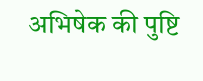अभिषेक की पुष्टि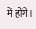में होंगे।